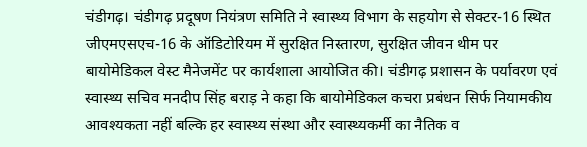चंडीगढ़। चंडीगढ़ प्रदूषण नियंत्रण समिति ने स्वास्थ्य विभाग के सहयोग से सेक्टर-16 स्थित जीएमएसएच-16 के ऑडिटोरियम में सुरक्षित निस्तारण, सुरक्षित जीवन थीम पर बायोमेडिकल वेस्ट मैनेजमेंट पर कार्यशाला आयोजित की। चंडीगढ़ प्रशासन के पर्यावरण एवं स्वास्थ्य सचिव मनदीप सिंह बराड़ ने कहा कि बायोमेडिकल कचरा प्रबंधन सिर्फ नियामकीय आवश्यकता नहीं बल्कि हर स्वास्थ्य संस्था और स्वास्थ्यकर्मी का नैतिक व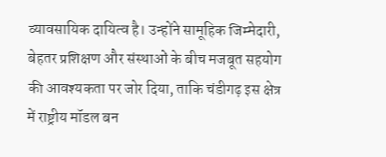व्यावसायिक दायित्व है। उन्होंने सामूहिक जिम्मेदारी, बेहतर प्रशिक्षण और संस्थाओं के बीच मजबूत सहयोग की आवश्यकता पर जोर दिया, ताकि चंडीगढ़ इस क्षेत्र में राष्ट्रीय मॉडल बन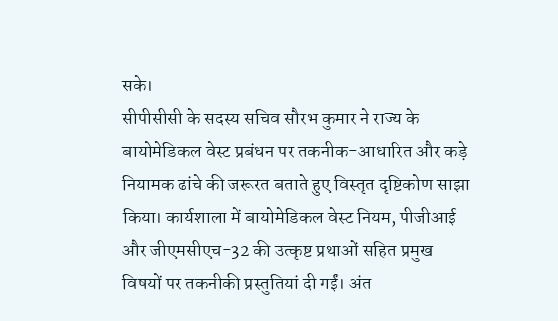सके।
सीपीसीसी के सदस्य सचिव सौरभ कुमार ने राज्य के बायोमेडिकल वेस्ट प्रबंधन पर तकनीक-आधारित और कड़े नियामक ढांचे की जरूरत बताते हुए विस्तृत दृष्टिकोण साझा किया। कार्यशाला में बायोमेडिकल वेस्ट नियम, पीजीआई और जीएमसीएच-32 की उत्कृष्ट प्रथाओं सहित प्रमुख विषयों पर तकनीकी प्रस्तुतियां दी गईं। अंत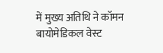में मुख्य अतिथि ने कॉमन बायोमेडिकल वेस्ट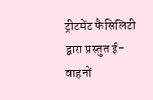ट्रीटमेंट फैसिलिटी द्वारा प्रस्तुत ई-वाहनों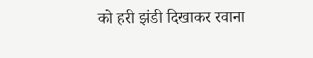को हरी झंडी दिखाकर रवाना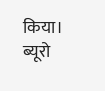किया। ब्यूरो